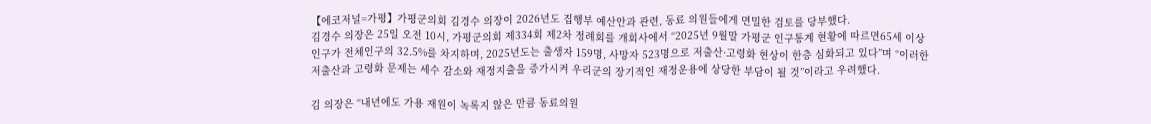【에코저널=가평】가평군의회 김경수 의장이 2026년도 집행부 예산안과 관련, 동료 의원들에게 면밀한 검토를 당부했다.
김경수 의장은 25일 오전 10시, 가평군의회 제334회 제2차 정례회를 개회사에서 “2025년 9월말 가평군 인구통계 현황에 따르면65세 이상 인구가 전체인구의 32.5%를 차지하며, 2025년도는 출생자 159명, 사망자 523명으로 저출산·고령화 현상이 한층 심화되고 있다”며 “이러한 저출산과 고령화 문제는 세수 감소와 재정지출을 증가시켜 우리군의 장기적인 재정운용에 상당한 부담이 될 것”이라고 우려했다.

김 의장은 “내년에도 가용 재원이 녹록지 않은 만큼 동료의원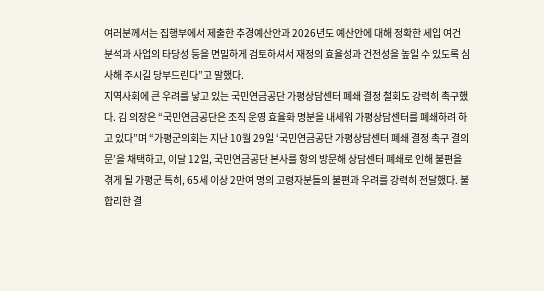여러분께서는 집행부에서 제출한 추경예산안과 2026년도 예산안에 대해 정확한 세입 여건 분석과 사업의 타당성 등을 면밀하게 검토하셔서 재정의 효율성과 건전성을 높일 수 있도록 심사해 주시길 당부드린다”고 말했다.
지역사회에 큰 우려를 낳고 있는 국민연금공단 가평상담센터 폐쇄 결정 철회도 강력히 촉구했다. 김 의장은 “국민연금공단은 조직 운영 효율화 명분을 내세워 가평상담센터를 폐쇄하려 하고 있다”며 “가평군의회는 지난 10월 29일 ‘국민연금공단 가평상담센터 폐쇄 결정 촉구 결의문’을 채택하고, 이달 12일, 국민연금공단 본사를 항의 방문해 상담센터 폐쇄로 인해 불편을 겪게 될 가평군 특히, 65세 이상 2만여 명의 고령자분들의 불편과 우려를 강력히 전달했다. 불합리한 결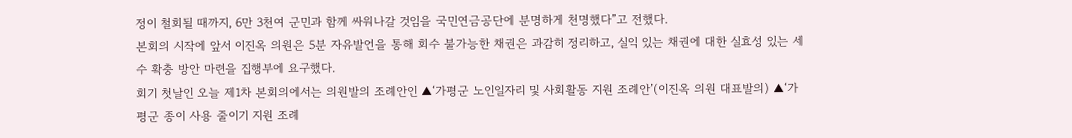정이 철회될 때까지, 6만 3천여 군민과 함께 싸워나갈 것임을 국민연금공단에 분명하게 천명했다”고 전했다.
본회의 시작에 앞서 이진옥 의원은 5분 자유발언을 통해 회수 불가능한 채권은 과감히 정리하고, 실익 있는 채권에 대한 실효성 있는 세수 확충 방안 마련을 집행부에 요구했다.
회기 첫날인 오늘 제1차 본회의에서는 의원발의 조례안인 ▲‘가평군 노인일자리 및 사회활동 지원 조례안’(이진옥 의원 대표발의) ▲‘가평군 종이 사용 줄이기 지원 조례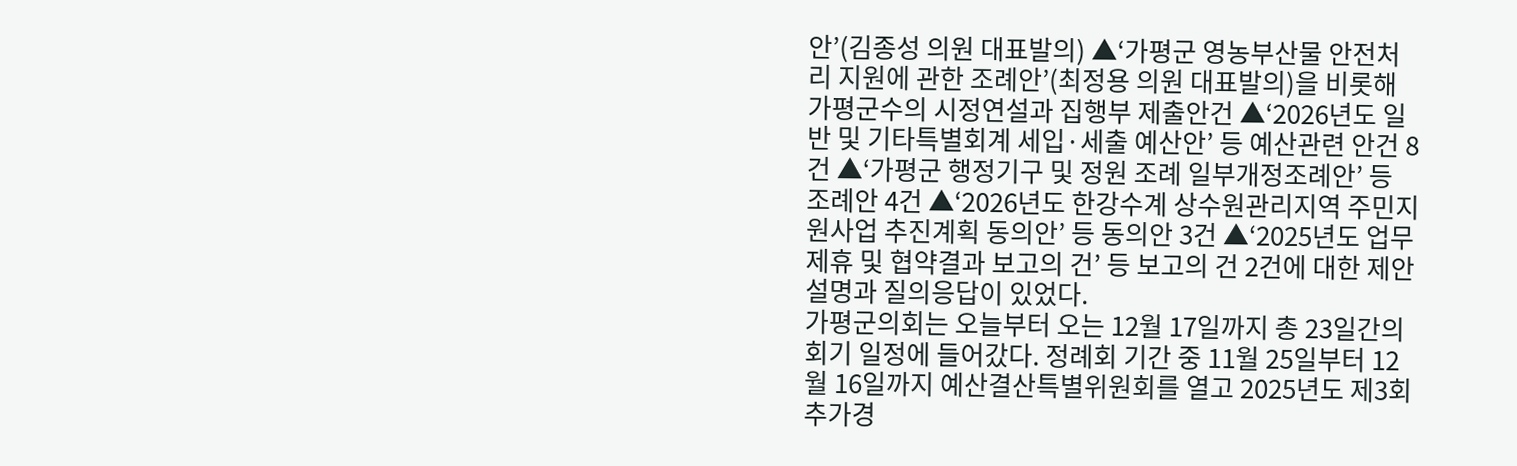안’(김종성 의원 대표발의) ▲‘가평군 영농부산물 안전처리 지원에 관한 조례안’(최정용 의원 대표발의)을 비롯해 가평군수의 시정연설과 집행부 제출안건 ▲‘2026년도 일반 및 기타특별회계 세입·세출 예산안’ 등 예산관련 안건 8건 ▲‘가평군 행정기구 및 정원 조례 일부개정조례안’ 등 조례안 4건 ▲‘2026년도 한강수계 상수원관리지역 주민지원사업 추진계획 동의안’ 등 동의안 3건 ▲‘2025년도 업무제휴 및 협약결과 보고의 건’ 등 보고의 건 2건에 대한 제안설명과 질의응답이 있었다.
가평군의회는 오늘부터 오는 12월 17일까지 총 23일간의 회기 일정에 들어갔다. 정례회 기간 중 11월 25일부터 12월 16일까지 예산결산특별위원회를 열고 2025년도 제3회 추가경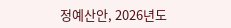정예산안, 2026년도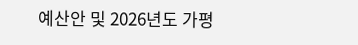예산안 및 2026년도 가평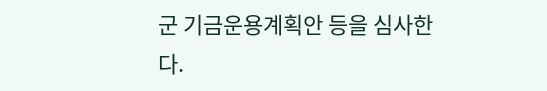군 기금운용계획안 등을 심사한다.